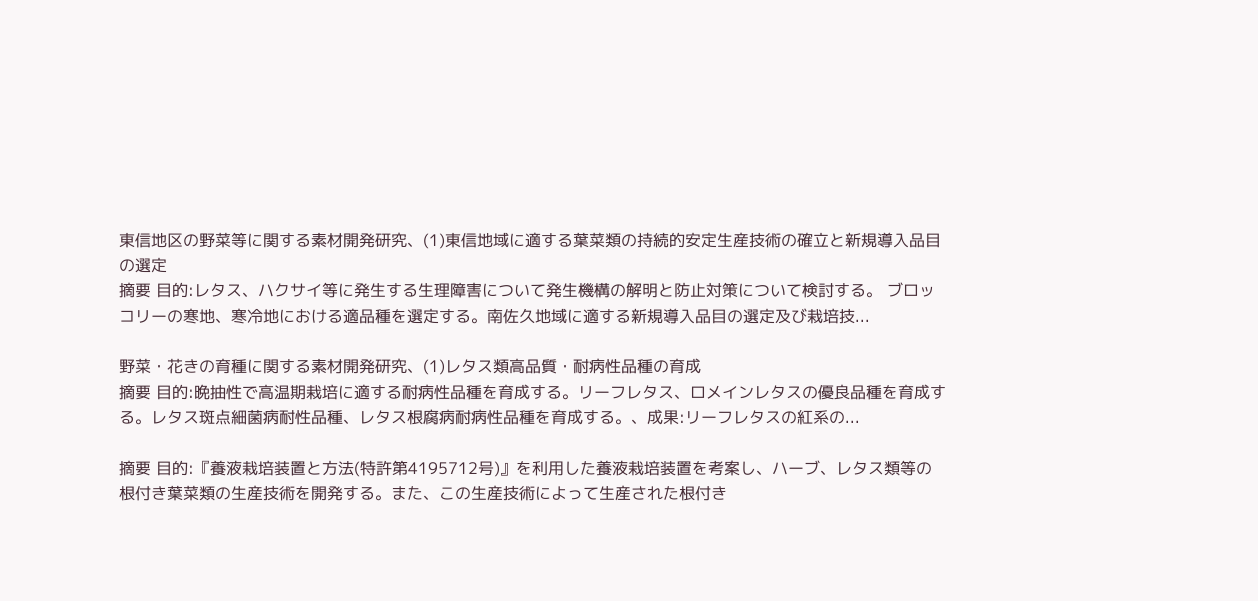東信地区の野菜等に関する素材開発研究、(1)東信地域に適する葉菜類の持続的安定生産技術の確立と新規導入品目の選定
摘要 目的:レタス、ハクサイ等に発生する生理障害について発生機構の解明と防止対策について検討する。 ブロッコリーの寒地、寒冷地における適品種を選定する。南佐久地域に適する新規導入品目の選定及び栽培技...

野菜・花きの育種に関する素材開発研究、(1)レタス類高品質・耐病性品種の育成
摘要 目的:晩抽性で高温期栽培に適する耐病性品種を育成する。リーフレタス、ロメインレタスの優良品種を育成する。レタス斑点細菌病耐性品種、レタス根腐病耐病性品種を育成する。、成果:リーフレタスの紅系の...

摘要 目的:『養液栽培装置と方法(特許第4195712号)』を利用した養液栽培装置を考案し、ハーブ、レタス類等の根付き葉菜類の生産技術を開発する。また、この生産技術によって生産された根付き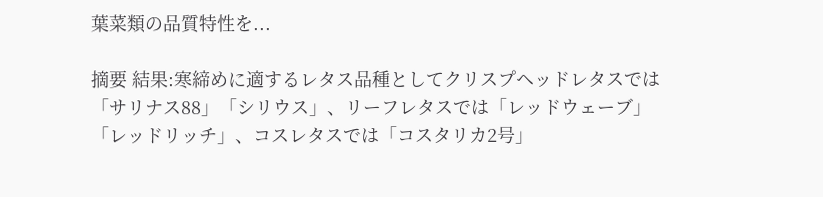葉菜類の品質特性を...

摘要 結果:寒締めに適するレタス品種としてクリスプヘッドレタスでは「サリナス88」「シリウス」、リーフレタスでは「レッドウェーブ」「レッドリッチ」、コスレタスでは「コスタリカ2号」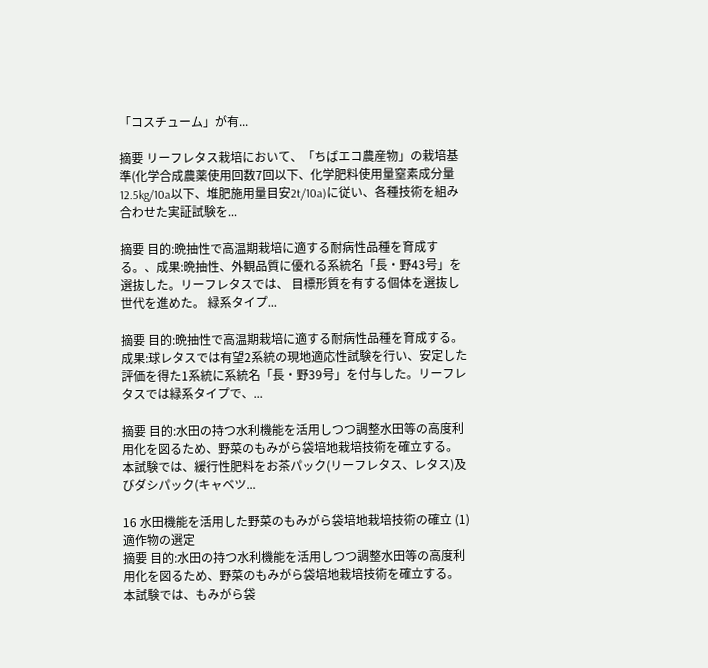「コスチューム」が有...

摘要 リーフレタス栽培において、「ちばエコ農産物」の栽培基準(化学合成農薬使用回数7回以下、化学肥料使用量窒素成分量12.5kg/10a以下、堆肥施用量目安2t/10a)に従い、各種技術を組み合わせた実証試験を...

摘要 目的:晩抽性で高温期栽培に適する耐病性品種を育成する。、成果:晩抽性、外観品質に優れる系統名「長・野43号」を選抜した。リーフレタスでは、 目標形質を有する個体を選抜し世代を進めた。 緑系タイプ...

摘要 目的:晩抽性で高温期栽培に適する耐病性品種を育成する。成果:球レタスでは有望2系統の現地適応性試験を行い、安定した評価を得た1系統に系統名「長・野39号」を付与した。リーフレタスでは緑系タイプで、...

摘要 目的:水田の持つ水利機能を活用しつつ調整水田等の高度利用化を図るため、野菜のもみがら袋培地栽培技術を確立する。本試験では、緩行性肥料をお茶パック(リーフレタス、レタス)及びダシパック(キャベツ...

16 水田機能を活用した野菜のもみがら袋培地栽培技術の確立 (1)適作物の選定
摘要 目的:水田の持つ水利機能を活用しつつ調整水田等の高度利用化を図るため、野菜のもみがら袋培地栽培技術を確立する。本試験では、もみがら袋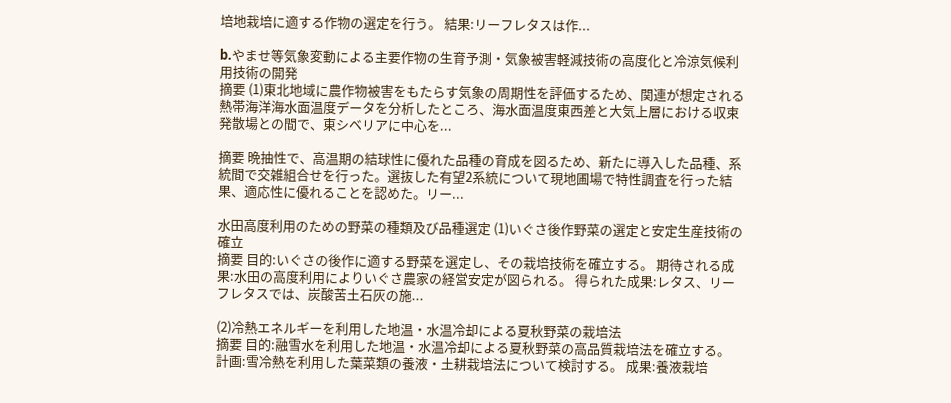培地栽培に適する作物の選定を行う。 結果:リーフレタスは作...

b.やませ等気象変動による主要作物の生育予測・気象被害軽減技術の高度化と冷涼気候利用技術の開発
摘要 (1)東北地域に農作物被害をもたらす気象の周期性を評価するため、関連が想定される熱帯海洋海水面温度データを分析したところ、海水面温度東西差と大気上層における収束発散場との間で、東シベリアに中心を...

摘要 晩抽性で、高温期の結球性に優れた品種の育成を図るため、新たに導入した品種、系統間で交雑組合せを行った。選抜した有望2系統について現地圃場で特性調査を行った結果、適応性に優れることを認めた。リー...

水田高度利用のための野菜の種類及び品種選定 (1)いぐさ後作野菜の選定と安定生産技術の確立
摘要 目的:いぐさの後作に適する野菜を選定し、その栽培技術を確立する。 期待される成果:水田の高度利用によりいぐさ農家の経営安定が図られる。 得られた成果:レタス、リーフレタスでは、炭酸苦土石灰の施...

(2)冷熱エネルギーを利用した地温・水温冷却による夏秋野菜の栽培法
摘要 目的:融雪水を利用した地温・水温冷却による夏秋野菜の高品質栽培法を確立する。 計画:雪冷熱を利用した葉菜類の養液・土耕栽培法について検討する。 成果:養液栽培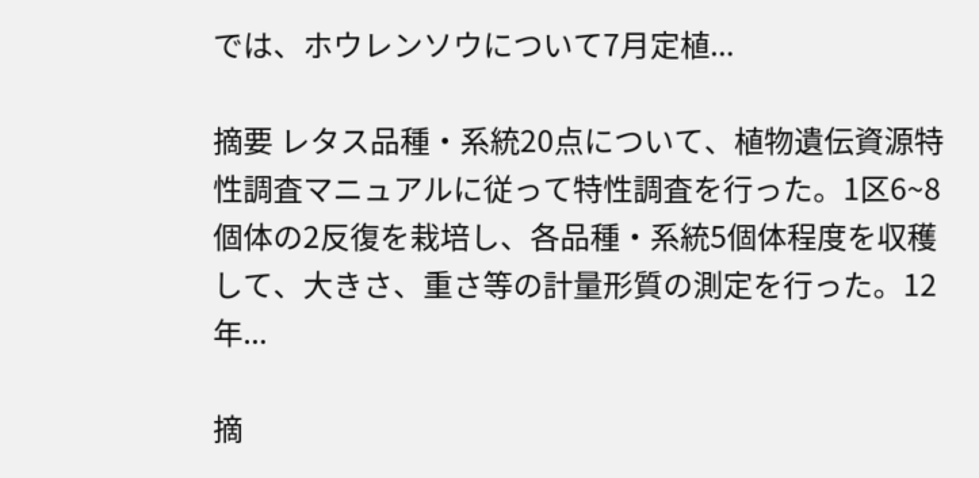では、ホウレンソウについて7月定植...

摘要 レタス品種・系統20点について、植物遺伝資源特性調査マニュアルに従って特性調査を行った。1区6~8個体の2反復を栽培し、各品種・系統5個体程度を収穫して、大きさ、重さ等の計量形質の測定を行った。12年...

摘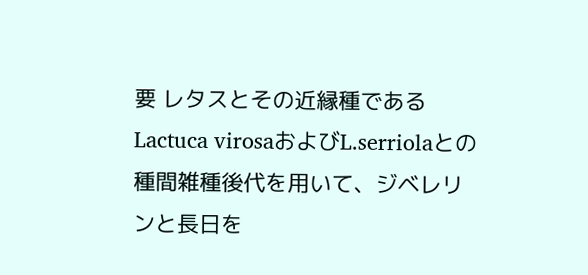要 レタスとその近縁種であるLactuca virosaおよびL.serriolaとの種間雑種後代を用いて、ジベレリンと長日を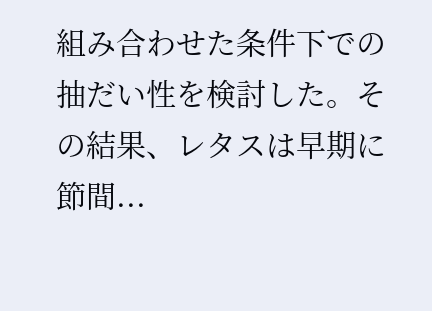組み合わせた条件下での抽だい性を検討した。その結果、レタスは早期に節間...